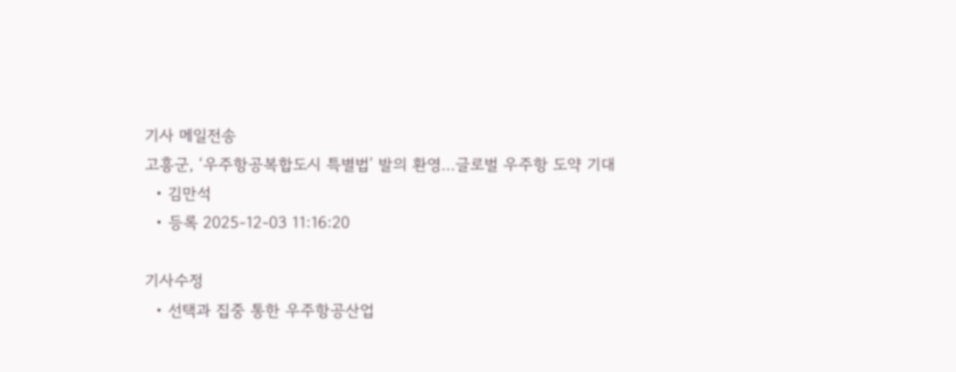기사 메일전송
고흥군, ‘우주항공복합도시 특별법’ 발의 환영…글로벌 우주항 도약 기대
  • 김만석
  • 등록 2025-12-03 11:16:20

기사수정
  • 선택과 집중 통한 우주항공산업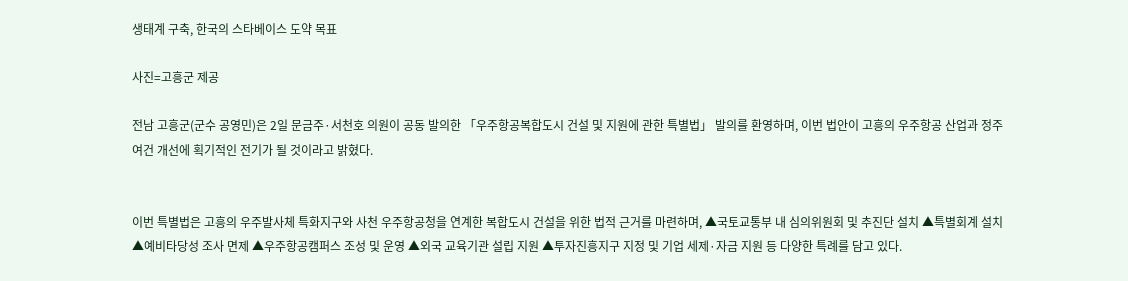생태계 구축, 한국의 스타베이스 도약 목표

사진=고흥군 제공

전남 고흥군(군수 공영민)은 2일 문금주·서천호 의원이 공동 발의한 「우주항공복합도시 건설 및 지원에 관한 특별법」 발의를 환영하며, 이번 법안이 고흥의 우주항공 산업과 정주 여건 개선에 획기적인 전기가 될 것이라고 밝혔다.


이번 특별법은 고흥의 우주발사체 특화지구와 사천 우주항공청을 연계한 복합도시 건설을 위한 법적 근거를 마련하며, ▲국토교통부 내 심의위원회 및 추진단 설치 ▲특별회계 설치 ▲예비타당성 조사 면제 ▲우주항공캠퍼스 조성 및 운영 ▲외국 교육기관 설립 지원 ▲투자진흥지구 지정 및 기업 세제·자금 지원 등 다양한 특례를 담고 있다.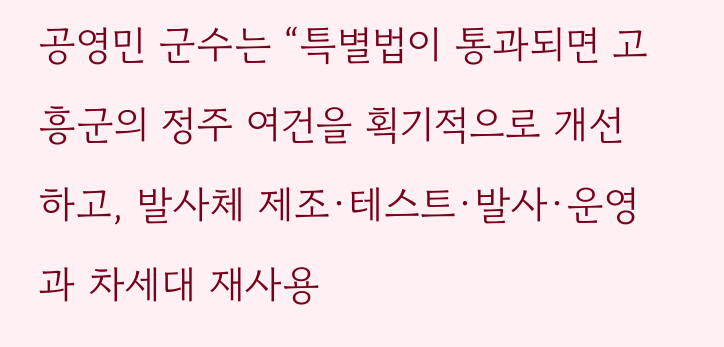공영민 군수는 “특별법이 통과되면 고흥군의 정주 여건을 획기적으로 개선하고, 발사체 제조·테스트·발사·운영과 차세대 재사용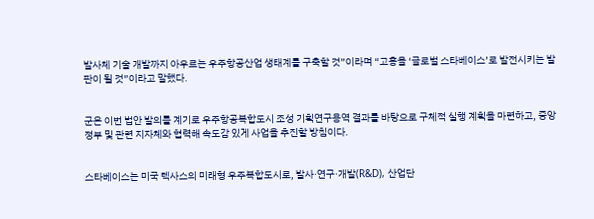발사체 기술 개발까지 아우르는 우주항공산업 생태계를 구축할 것”이라며 “고흥을 ‘글로벌 스타베이스’로 발전시키는 발판이 될 것”이라고 말했다.


군은 이번 법안 발의를 계기로 우주항공복합도시 조성 기획연구용역 결과를 바탕으로 구체적 실행 계획을 마련하고, 중앙정부 및 관련 지자체와 협력해 속도감 있게 사업을 추진할 방침이다.


스타베이스는 미국 텍사스의 미래형 우주복합도시로, 발사·연구·개발(R&D), 산업단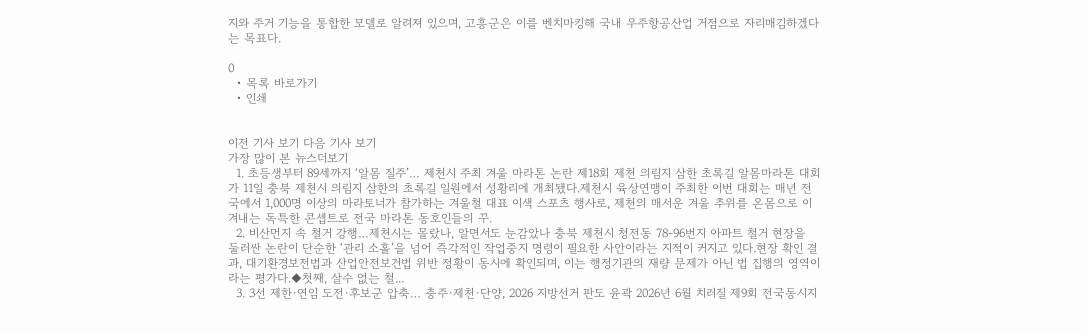지와 주거 기능을 통합한 모델로 알려져 있으며, 고흥군은 이를 벤치마킹해 국내 우주항공산업 거점으로 자리매김하겠다는 목표다.

0
  • 목록 바로가기
  • 인쇄


이전 기사 보기 다음 기사 보기
가장 많이 본 뉴스더보기
  1. 초등생부터 89세까지 ‘알몸 질주’… 제천시 주최 겨울 마라톤 논란 제18회 제천 의림지 삼한 초록길 알몸마라톤 대회가 11일 충북 제천시 의림지 삼한의 초록길 일원에서 성황리에 개최됐다.제천시 육상연맹이 주최한 이번 대회는 매년 전국에서 1,000명 이상의 마라토너가 참가하는 겨울철 대표 이색 스포츠 행사로, 제천의 매서운 겨울 추위를 온몸으로 이겨내는 독특한 콘셉트로 전국 마라톤 동호인들의 꾸.
  2. 비산먼지 속 철거 강행…제천시는 몰랐나, 알면서도 눈감았나 충북 제천시 청전동 78-96번지 아파트 철거 현장을 둘러싼 논란이 단순한 ‘관리 소홀’을 넘어 즉각적인 작업중지 명령이 필요한 사안이라는 지적이 커지고 있다.현장 확인 결과, 대기환경보전법과 산업안전보건법 위반 정황이 동시에 확인되며, 이는 행정기관의 재량 문제가 아닌 법 집행의 영역이라는 평가다.◆첫째, 살수 없는 철...
  3. 3선 제한·연임 도전·후보군 압축… 충주·제천·단양, 2026 지방선거 판도 윤곽 2026년 6월 치러질 제9회 전국동시지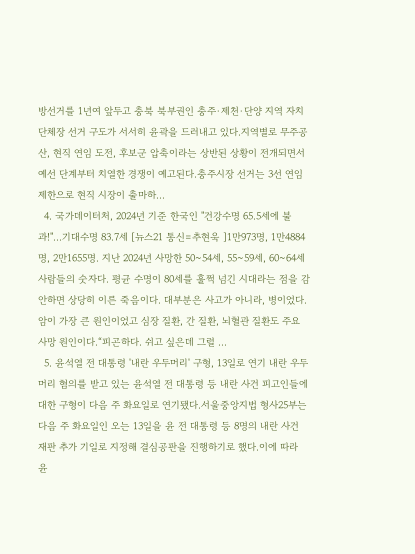방선거를 1년여 앞두고 충북 북부권인 충주·제천·단양 지역 자치단체장 선거 구도가 서서히 윤곽을 드러내고 있다.지역별로 무주공산, 현직 연임 도전, 후보군 압축이라는 상반된 상황이 전개되면서 예선 단계부터 치열한 경쟁이 예고된다.충주시장 선거는 3선 연임 제한으로 현직 시장이 출마하...
  4. 국가데이터처, 2024년 기준 한국인 "건강수명 65.5세에 불과!"...기대수명 83.7세 [뉴스21 통신=추현욱 ]1만973명, 1만4884명, 2만1655명. 지난 2024년 사망한 50~54세, 55~59세, 60~64세 사람들의 숫자다. 평균 수명이 80세를 훌쩍 넘긴 시대라는 점을 감안하면 상당히 이른 죽음이다. 대부분은 사고가 아니라, 병이었다. 암이 가장 큰 원인이었고 심장 질환, 간 질환, 뇌혈관 질환도 주요 사망 원인이다.“피곤하다. 쉬고 싶은데 그럴 ...
  5. 윤석열 전 대통령 '내란 우두머리' 구형, 13일로 연기 내란 우두머리 혐의를 받고 있는 윤석열 전 대통령 등 내란 사건 피고인들에 대한 구형이 다음 주 화요일로 연기됐다.서울중앙지법 형사25부는 다음 주 화요일인 오는 13일을 윤 전 대통령 등 8명의 내란 사건 재판 추가 기일로 지정해 결심공판을 진행하기로 했다.이에 따라 윤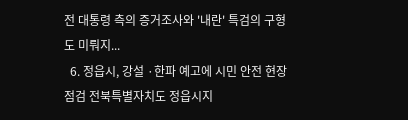전 대통령 측의 증거조사와 '내란' 특검의 구형도 미뤄지...
  6. 정읍시, 강설 ·한파 예고에 시민 안전 현장점검 전북특별자치도 정읍시지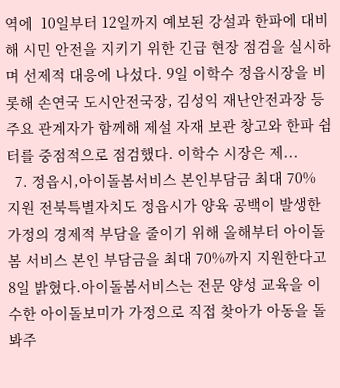역에  10일부터 12일까지 예보된 강설과 한파에 대비해 시민 안전을 지키기 위한 긴급 현장 점검을 실시하며 선제적 대응에 나섰다. 9일 이학수 정읍시장을 비롯해 손연국 도시안전국장, 김성익 재난안전과장 등 주요 관계자가 함께해 제설 자재 보관 창고와 한파 쉼터를 중점적으로 점검했다. 이학수 시장은 제...
  7. 정읍시,아이돌봄서비스 본인부담금 최대 70% 지원 전북특별자치도 정읍시가 양육 공백이 발생한 가정의 경제적 부담을 줄이기 위해 올해부터 아이돌봄 서비스 본인 부담금을 최대 70%까지 지원한다고 8일 밝혔다.아이돌봄서비스는 전문 양성 교육을 이수한 아이돌보미가 가정으로 직접 찾아가 아동을 돌봐주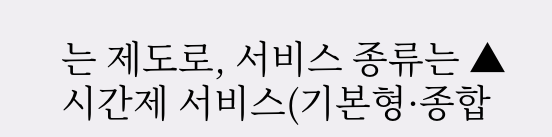는 제도로, 서비스 종류는 ▲시간제 서비스(기본형·종합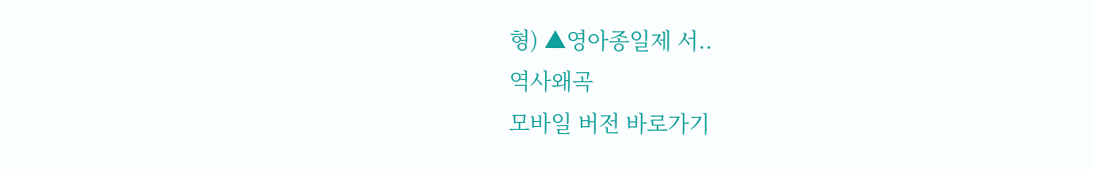형) ▲영아종일제 서..
역사왜곡
모바일 버전 바로가기